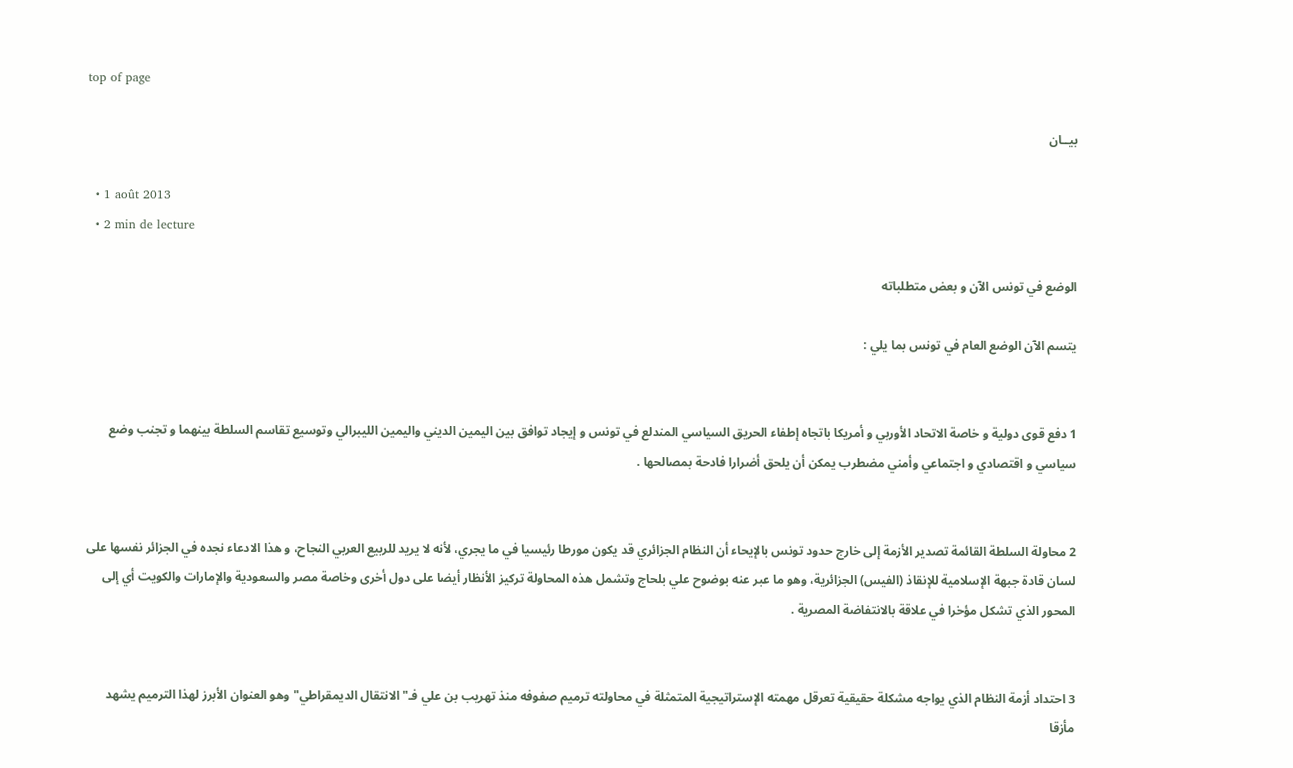top of page

بيــان

  • 1 août 2013
  • 2 min de lecture

الوضع في تونس الآن و بعض متطلباته

يتسم الآن الوضع العام في تونس بما يلي :


1 دفع قوى دولية و خاصة الاتحاد الأوربي و أمريكا باتجاه إطفاء الحريق السياسي المندلع في تونس و إيجاد توافق بين اليمين الديني واليمين الليبرالي وتوسيع تقاسم السلطة بينهما و تجنب وضع سياسي و اقتصادي و اجتماعي وأمني مضطرب يمكن أن يلحق أضرارا فادحة بمصالحها .


2 محاولة السلطة القائمة تصدير الأزمة إلى خارج حدود تونس بالإيحاء أن النظام الجزائري قد يكون مورطا رئيسيا في ما يجري، لأنه لا يريد للربيع العربي النجاح، و هذا الادعاء نجده في الجزائر نفسها على لسان قادة جبهة الإسلامية للإنقاذ (الفيس) الجزائرية، وهو ما عبر عنه بوضوح علي بلحاج وتشمل هذه المحاولة تركيز الأنظار أيضا على دول أخرى وخاصة مصر والسعودية والإمارات والكويت أي إلى المحور الذي تشكل مؤخرا في علاقة بالانتفاضة المصرية .


3 احتداد أزمة النظام الذي يواجه مشكلة حقيقية تعرقل مهمته الإستراتيجية المتمثلة في محاولته ترميم صفوفه منذ تهريب بن علي فـ"الانتقال الديمقراطي" وهو العنوان الأبرز لهذا الترميم يشهد مأزقا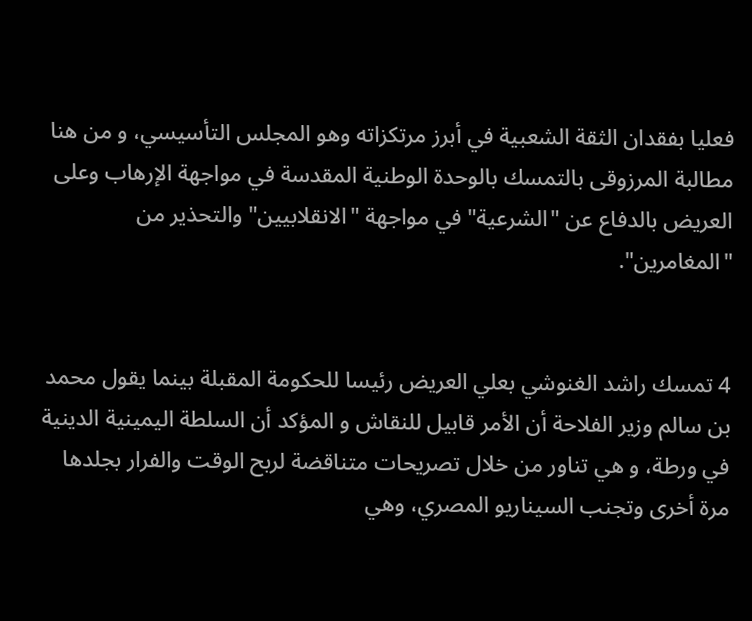فعليا بفقدان الثقة الشعبية في أبرز مرتكزاته وهو المجلس التأسيسي، و من هنا مطالبة المرزوقى بالتمسك بالوحدة الوطنية المقدسة في مواجهة الإرهاب وعلى العريض بالدفاع عن "الشرعية" في مواجهة "الانقلابيين" والتحذير من "المغامرين".


4 تمسك راشد الغنوشي بعلي العريض رئيسا للحكومة المقبلة بينما يقول محمد بن سالم وزير الفلاحة أن الأمر قابيل للنقاش و المؤكد أن السلطة اليمينية الدينية في ورطة، و هي تناور من خلال تصريحات متناقضة لربح الوقت والفرار بجلدها مرة أخرى وتجنب السيناريو المصري، وهي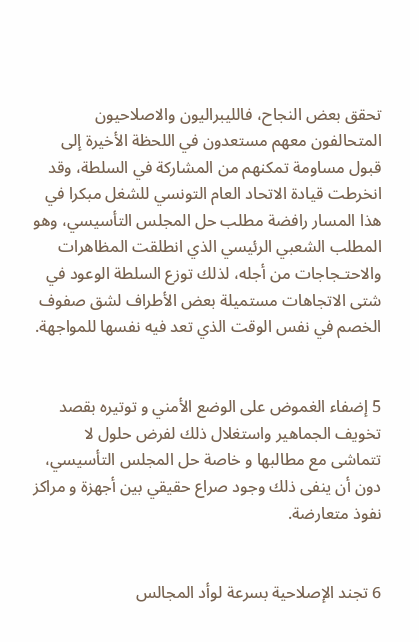تحقق بعض النجاح، فالليبراليون والاصلاحيون المتحالفون معهم مستعدون في اللحظة الأخيرة إلى قبول مساومة تمكنهم من المشاركة في السلطة، وقد انخرطت قيادة الاتحاد العام التونسي للشغل مبكرا في هذا المسار رافضة مطلب حل المجلس التأسيسي، وهو المطلب الشعبي الرئيسي الذي انطلقت المظاهرات والاحتـجاجات من أجله، لذلك توزع السلطة الوعود في شتى الاتجاهات مستميلة بعض الأطراف لشق صفوف الخصم في نفس الوقت الذي تعد فيه نفسها للمواجهة.


5 إضفاء الغموض على الوضع الأمني و توتيره بقصد تخويف الجماهير واستغلال ذلك لفرض حلول لا تتماشى مع مطالبها و خاصة حل المجلس التأسيسي، دون أن ينفى ذلك وجود صراع حقيقي بين أجهزة و مراكز نفوذ متعارضة.


6 تجند الإصلاحية بسرعة لوأد المجالس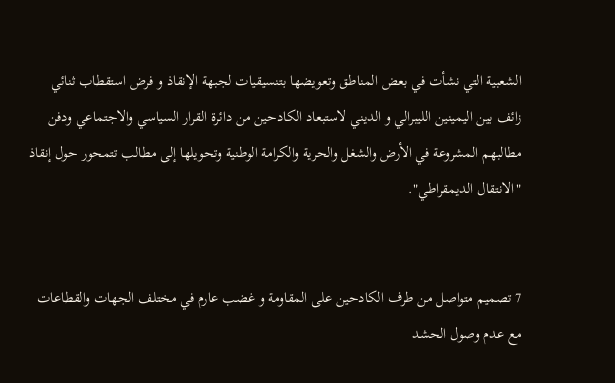الشعبية التي نشأت في بعض المناطق وتعويضها بتنسيقيات لجبهة الإنقاذ و فرض استقطاب ثنائي زائف بين اليمينين الليبرالي و الديني لاستبعاد الكادحين من دائرة القرار السياسي والاجتماعي ودفن مطالبهم المشروعة في الأرض والشغل والحرية والكرامة الوطنية وتحويلها إلى مطالب تتمحور حول إنقاذ "الانتقال الديمقراطي".


7 تصميم متواصل من طرف الكادحين على المقاومة و غضب عارم في مختلف الجهات والقطاعات مع عدم وصول الحشد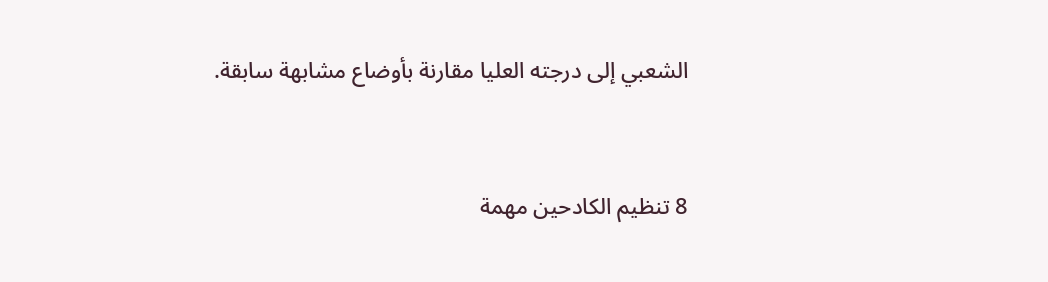الشعبي إلى درجته العليا مقارنة بأوضاع مشابهة سابقة.


8 تنظيم الكادحين مهمة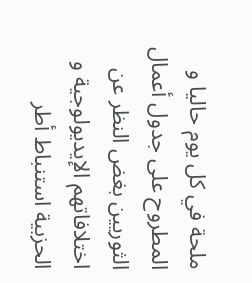ملحة في كل يوم حاليا و المطروح على جدول أعمال الثوريين بغض النظر عن اختلافاتهم الإيديولوجية و الحزبية استنباط أطر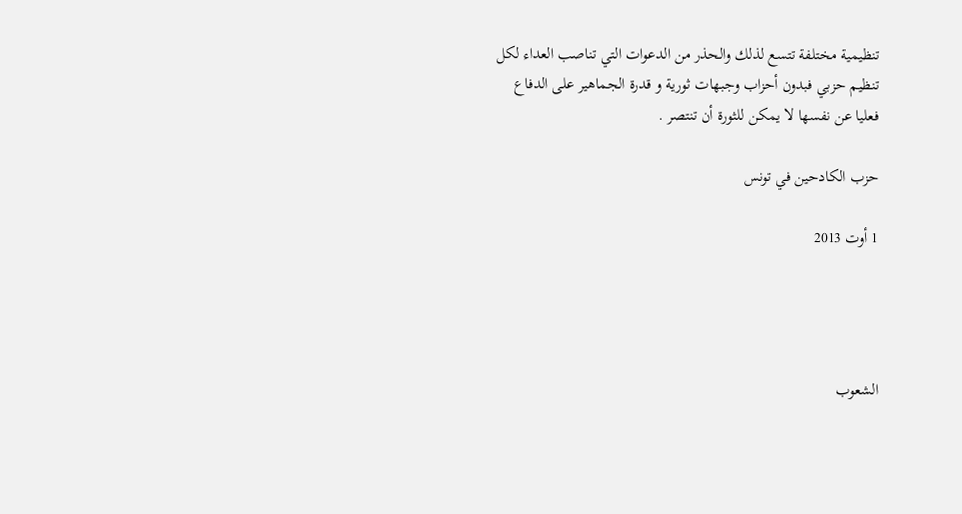تنظيمية مختلفة تتسع لذلك والحذر من الدعوات التي تناصب العداء لكل تنظيم حزبي فبدون أحزاب وجبهات ثورية و قدرة الجماهير على الدفاع فعليا عن نفسها لا يمكن للثورة أن تنتصر .

حزب الكادحين في تونس

1 أوت 2013




الشعوب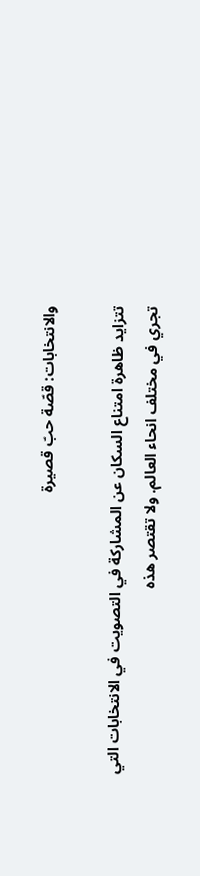والانتخابات: قصّة حبّ قصيرة

تتزايد ظاهرة امتناع السكان عن المشاركة في التصويت في الانتخابات التي تجري في مختلف انحاء العالم. ولا تقتصر هذه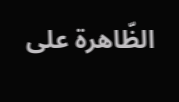الظّاهرة على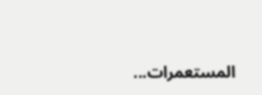المستعمرات...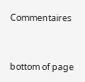Commentaires


bottom of page